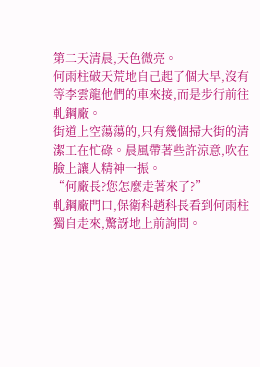第二天清晨,天色微亮。
何雨柱破天荒地自己起了個大早,沒有等李雲龍他們的車來接,而是步行前往軋鋼廠。
街道上空蕩蕩的,只有幾個掃大街的清潔工在忙碌。晨風帶著些許涼意,吹在臉上讓人精神一振。
“何廠長?您怎麼走著來了?”
軋鋼廠門口,保衛科趙科長看到何雨柱獨自走來,驚訝地上前詢問。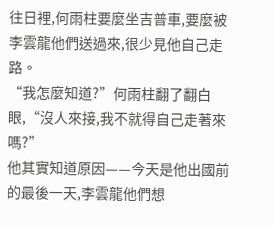往日裡,何雨柱要麼坐吉普車,要麼被李雲龍他們送過來,很少見他自己走路。
“我怎麼知道?”何雨柱翻了翻白眼,“沒人來接,我不就得自己走著來嗎?”
他其實知道原因——今天是他出國前的最後一天,李雲龍他們想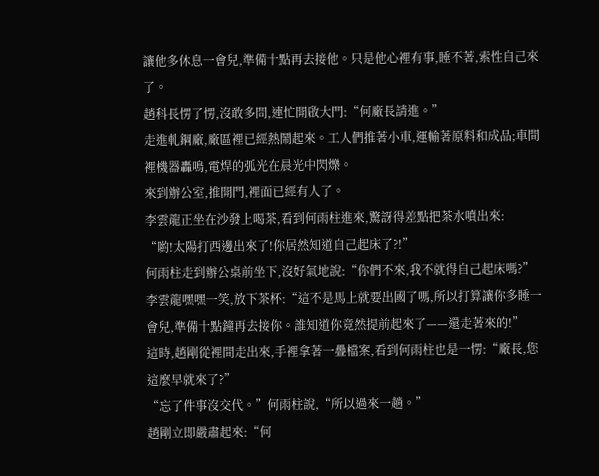讓他多休息一會兒,準備十點再去接他。只是他心裡有事,睡不著,索性自己來了。
趙科長愣了愣,沒敢多問,連忙開啟大門:“何廠長請進。”
走進軋鋼廠,廠區裡已經熱鬧起來。工人們推著小車,運輸著原料和成品;車間裡機器轟鳴,電焊的弧光在晨光中閃爍。
來到辦公室,推開門,裡面已經有人了。
李雲龍正坐在沙發上喝茶,看到何雨柱進來,驚訝得差點把茶水噴出來:
“喲!太陽打西邊出來了!你居然知道自己起床了?!”
何雨柱走到辦公桌前坐下,沒好氣地說:“你們不來,我不就得自己起床嗎?”
李雲龍嘿嘿一笑,放下茶杯:“這不是馬上就要出國了嗎,所以打算讓你多睡一會兒,準備十點鐘再去接你。誰知道你竟然提前起來了——還走著來的!”
這時,趙剛從裡間走出來,手裡拿著一疊檔案,看到何雨柱也是一愣:“廠長,您這麼早就來了?”
“忘了件事沒交代。”何雨柱說,“所以過來一趟。”
趙剛立即嚴肅起來:“何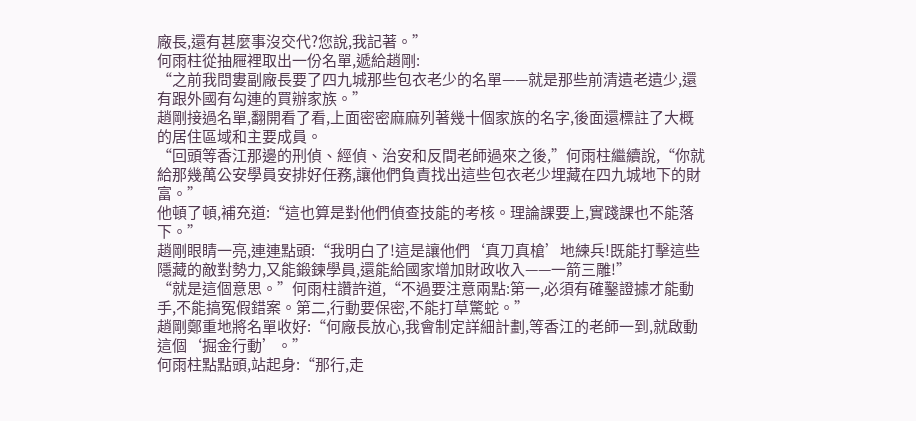廠長,還有甚麼事沒交代?您說,我記著。”
何雨柱從抽屜裡取出一份名單,遞給趙剛:
“之前我問婁副廠長要了四九城那些包衣老少的名單——就是那些前清遺老遺少,還有跟外國有勾連的買辦家族。”
趙剛接過名單,翻開看了看,上面密密麻麻列著幾十個家族的名字,後面還標註了大概的居住區域和主要成員。
“回頭等香江那邊的刑偵、經偵、治安和反間老師過來之後,”何雨柱繼續說,“你就給那幾萬公安學員安排好任務,讓他們負責找出這些包衣老少埋藏在四九城地下的財富。”
他頓了頓,補充道:“這也算是對他們偵查技能的考核。理論課要上,實踐課也不能落下。”
趙剛眼睛一亮,連連點頭:“我明白了!這是讓他們‘真刀真槍’地練兵!既能打擊這些隱藏的敵對勢力,又能鍛鍊學員,還能給國家增加財政收入——一箭三雕!”
“就是這個意思。”何雨柱讚許道,“不過要注意兩點:第一,必須有確鑿證據才能動手,不能搞冤假錯案。第二,行動要保密,不能打草驚蛇。”
趙剛鄭重地將名單收好:“何廠長放心,我會制定詳細計劃,等香江的老師一到,就啟動這個‘掘金行動’。”
何雨柱點點頭,站起身:“那行,走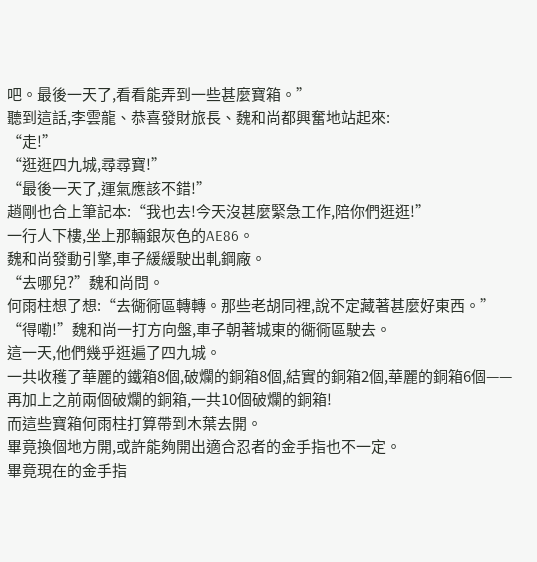吧。最後一天了,看看能弄到一些甚麼寶箱。”
聽到這話,李雲龍、恭喜發財旅長、魏和尚都興奮地站起來:
“走!”
“逛逛四九城,尋尋寶!”
“最後一天了,運氣應該不錯!”
趙剛也合上筆記本:“我也去!今天沒甚麼緊急工作,陪你們逛逛!”
一行人下樓,坐上那輛銀灰色的AE86。
魏和尚發動引擎,車子緩緩駛出軋鋼廠。
“去哪兒?”魏和尚問。
何雨柱想了想:“去衚衕區轉轉。那些老胡同裡,說不定藏著甚麼好東西。”
“得嘞!”魏和尚一打方向盤,車子朝著城東的衚衕區駛去。
這一天,他們幾乎逛遍了四九城。
一共收穫了華麗的鐵箱8個,破爛的銅箱8個,結實的銅箱2個,華麗的銅箱6個——再加上之前兩個破爛的銅箱,一共10個破爛的銅箱!
而這些寶箱何雨柱打算帶到木葉去開。
畢竟換個地方開,或許能夠開出適合忍者的金手指也不一定。
畢竟現在的金手指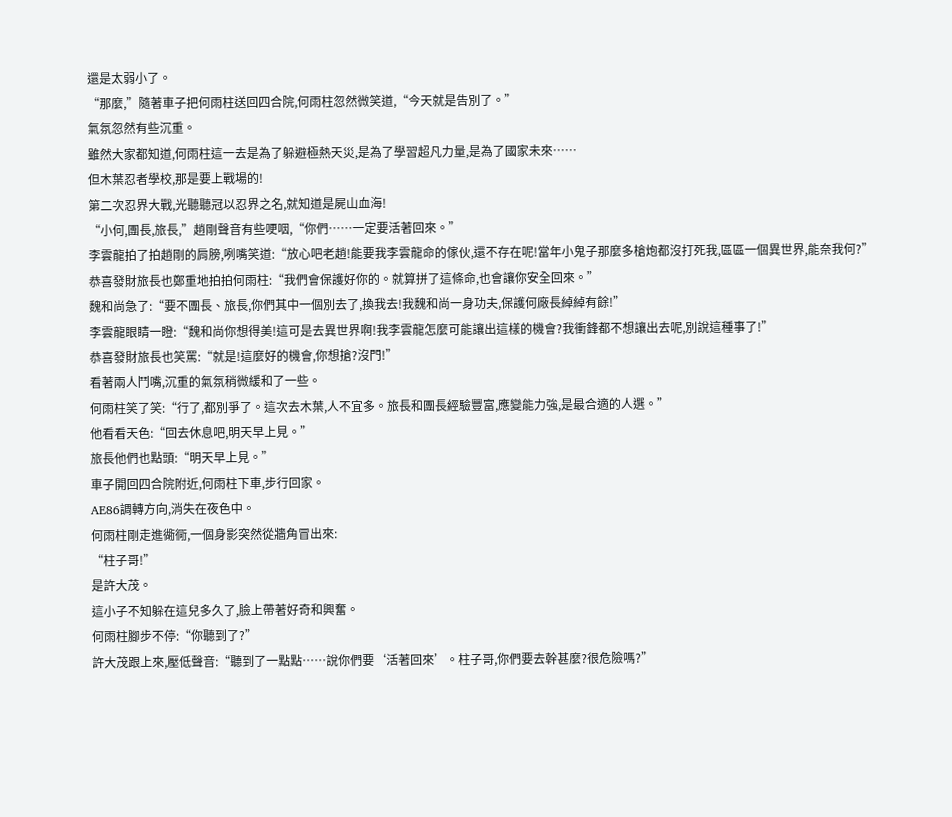還是太弱小了。
“那麼,”隨著車子把何雨柱送回四合院,何雨柱忽然微笑道,“今天就是告別了。”
氣氛忽然有些沉重。
雖然大家都知道,何雨柱這一去是為了躲避極熱天災,是為了學習超凡力量,是為了國家未來……
但木葉忍者學校,那是要上戰場的!
第二次忍界大戰,光聽聽冠以忍界之名,就知道是屍山血海!
“小何,團長,旅長,”趙剛聲音有些哽咽,“你們……一定要活著回來。”
李雲龍拍了拍趙剛的肩膀,咧嘴笑道:“放心吧老趙!能要我李雲龍命的傢伙,還不存在呢!當年小鬼子那麼多槍炮都沒打死我,區區一個異世界,能奈我何?”
恭喜發財旅長也鄭重地拍拍何雨柱:“我們會保護好你的。就算拼了這條命,也會讓你安全回來。”
魏和尚急了:“要不團長、旅長,你們其中一個別去了,換我去!我魏和尚一身功夫,保護何廠長綽綽有餘!”
李雲龍眼睛一瞪:“魏和尚你想得美!這可是去異世界啊!我李雲龍怎麼可能讓出這樣的機會?我衝鋒都不想讓出去呢,別說這種事了!”
恭喜發財旅長也笑罵:“就是!這麼好的機會,你想搶?沒門!”
看著兩人鬥嘴,沉重的氣氛稍微緩和了一些。
何雨柱笑了笑:“行了,都別爭了。這次去木葉,人不宜多。旅長和團長經驗豐富,應變能力強,是最合適的人選。”
他看看天色:“回去休息吧,明天早上見。”
旅長他們也點頭:“明天早上見。”
車子開回四合院附近,何雨柱下車,步行回家。
AE86調轉方向,消失在夜色中。
何雨柱剛走進衚衕,一個身影突然從牆角冒出來:
“柱子哥!”
是許大茂。
這小子不知躲在這兒多久了,臉上帶著好奇和興奮。
何雨柱腳步不停:“你聽到了?”
許大茂跟上來,壓低聲音:“聽到了一點點……說你們要‘活著回來’。柱子哥,你們要去幹甚麼?很危險嗎?”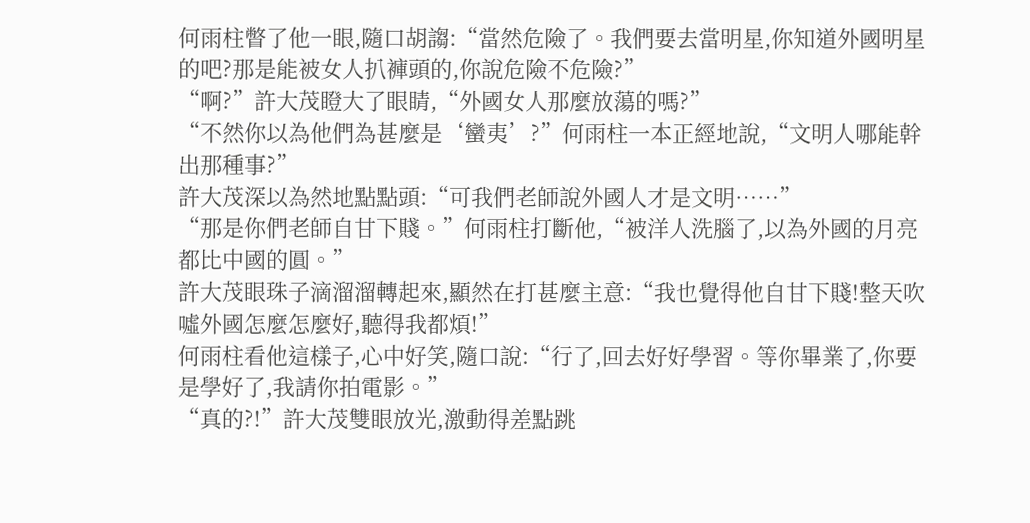何雨柱瞥了他一眼,隨口胡謅:“當然危險了。我們要去當明星,你知道外國明星的吧?那是能被女人扒褲頭的,你說危險不危險?”
“啊?”許大茂瞪大了眼睛,“外國女人那麼放蕩的嗎?”
“不然你以為他們為甚麼是‘蠻夷’?”何雨柱一本正經地說,“文明人哪能幹出那種事?”
許大茂深以為然地點點頭:“可我們老師說外國人才是文明……”
“那是你們老師自甘下賤。”何雨柱打斷他,“被洋人洗腦了,以為外國的月亮都比中國的圓。”
許大茂眼珠子滴溜溜轉起來,顯然在打甚麼主意:“我也覺得他自甘下賤!整天吹噓外國怎麼怎麼好,聽得我都煩!”
何雨柱看他這樣子,心中好笑,隨口說:“行了,回去好好學習。等你畢業了,你要是學好了,我請你拍電影。”
“真的?!”許大茂雙眼放光,激動得差點跳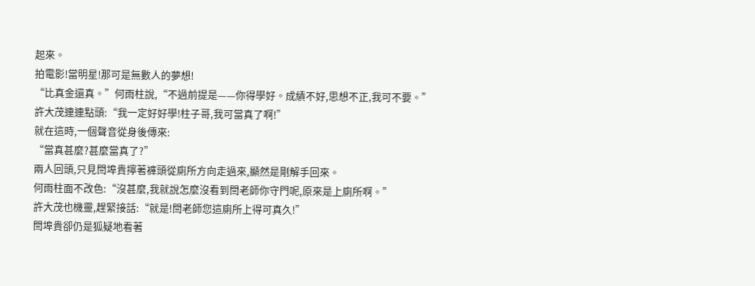起來。
拍電影!當明星!那可是無數人的夢想!
“比真金還真。”何雨柱說,“不過前提是——你得學好。成績不好,思想不正,我可不要。”
許大茂連連點頭:“我一定好好學!柱子哥,我可當真了啊!”
就在這時,一個聲音從身後傳來:
“當真甚麼?甚麼當真了?”
兩人回頭,只見閆埠貴擰著褲頭從廁所方向走過來,顯然是剛解手回來。
何雨柱面不改色:“沒甚麼,我就說怎麼沒看到閆老師你守門呢,原來是上廁所啊。”
許大茂也機靈,趕緊接話:“就是!閆老師您這廁所上得可真久!”
閆埠貴卻仍是狐疑地看著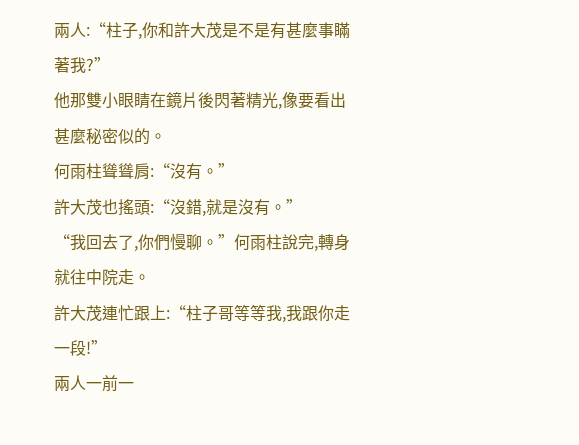兩人:“柱子,你和許大茂是不是有甚麼事瞞著我?”
他那雙小眼睛在鏡片後閃著精光,像要看出甚麼秘密似的。
何雨柱聳聳肩:“沒有。”
許大茂也搖頭:“沒錯,就是沒有。”
“我回去了,你們慢聊。”何雨柱說完,轉身就往中院走。
許大茂連忙跟上:“柱子哥等等我,我跟你走一段!”
兩人一前一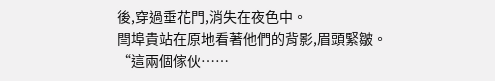後,穿過垂花門,消失在夜色中。
閆埠貴站在原地看著他們的背影,眉頭緊皺。
“這兩個傢伙……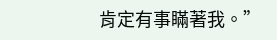肯定有事瞞著我。”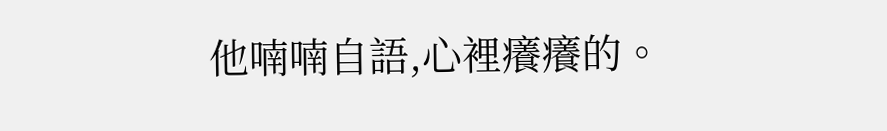他喃喃自語,心裡癢癢的。